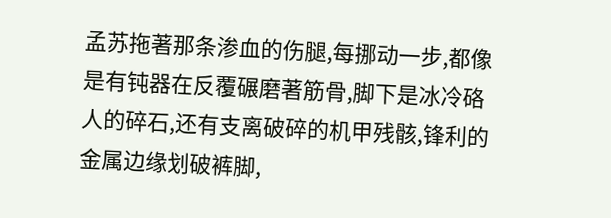孟苏拖著那条渗血的伤腿,每挪动一步,都像是有钝器在反覆碾磨著筋骨,脚下是冰冷硌人的碎石,还有支离破碎的机甲残骸,锋利的金属边缘划破裤脚,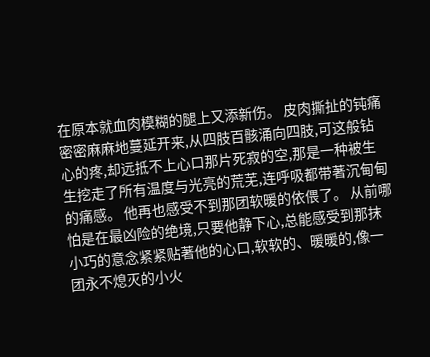在原本就血肉模糊的腿上又添新伤。 皮肉撕扯的钝痛密密麻麻地蔓延开来,从四肢百骸涌向四肢,可这般钻心的疼,却远抵不上心口那片死寂的空,那是一种被生生挖走了所有温度与光亮的荒芜,连呼吸都带著沉甸甸的痛感。 他再也感受不到那团软暖的依偎了。 从前哪怕是在最凶险的绝境,只要他静下心,总能感受到那抹小巧的意念紧紧贴著他的心口,软软的、暖暖的,像一团永不熄灭的小火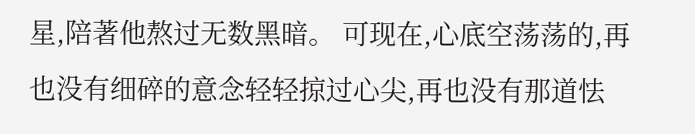星,陪著他熬过无数黑暗。 可现在,心底空荡荡的,再也没有细碎的意念轻轻掠过心尖,再也没有那道怯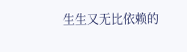生生又无比依赖的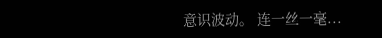意识波动。 连一丝一毫...